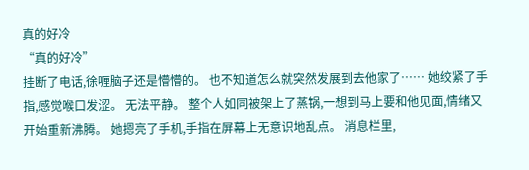真的好冷
“真的好冷”
挂断了电话,徐喱脑子还是懵懵的。 也不知道怎么就突然发展到去他家了…… 她绞紧了手指,感觉喉口发涩。 无法平静。 整个人如同被架上了蒸锅,一想到马上要和他见面,情绪又开始重新沸腾。 她摁亮了手机,手指在屏幕上无意识地乱点。 消息栏里,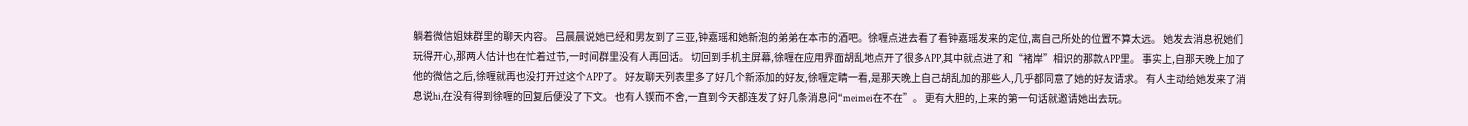躺着微信姐妹群里的聊天内容。 吕晨晨说她已经和男友到了三亚,钟嘉瑶和她新泡的弟弟在本市的酒吧。徐喱点进去看了看钟嘉瑶发来的定位,离自己所处的位置不算太远。 她发去消息祝她们玩得开心,那两人估计也在忙着过节,一时间群里没有人再回话。 切回到手机主屏幕,徐喱在应用界面胡乱地点开了很多APP,其中就点进了和“褚岸”相识的那款APP里。 事实上,自那天晚上加了他的微信之后,徐喱就再也没打开过这个APP了。 好友聊天列表里多了好几个新添加的好友,徐喱定睛一看,是那天晚上自己胡乱加的那些人,几乎都同意了她的好友请求。 有人主动给她发来了消息说hi,在没有得到徐喱的回复后便没了下文。 也有人锲而不舍,一直到今天都连发了好几条消息问“meimei在不在”。 更有大胆的,上来的第一句话就邀请她出去玩。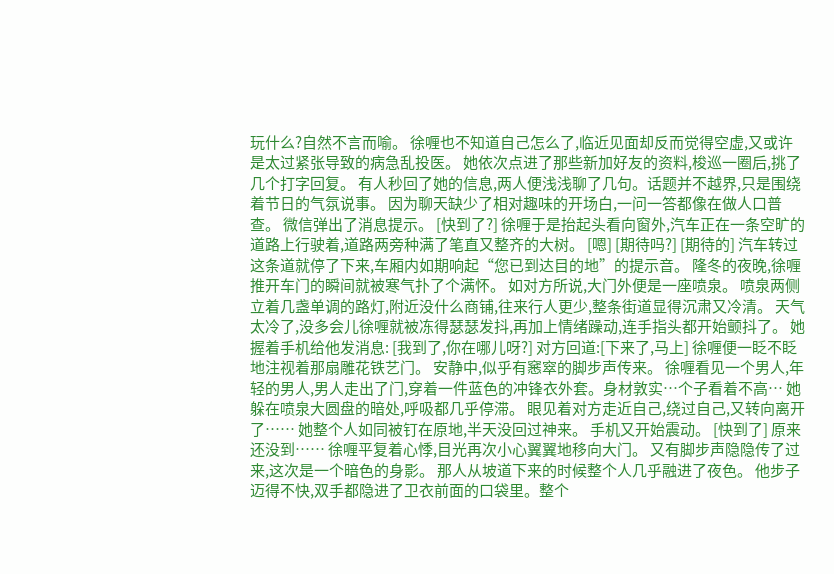玩什么?自然不言而喻。 徐喱也不知道自己怎么了,临近见面却反而觉得空虚,又或许是太过紧张导致的病急乱投医。 她依次点进了那些新加好友的资料,梭巡一圈后,挑了几个打字回复。 有人秒回了她的信息,两人便浅浅聊了几句。话题并不越界,只是围绕着节日的气氛说事。 因为聊天缺少了相对趣味的开场白,一问一答都像在做人口普查。 微信弹出了消息提示。 [快到了?] 徐喱于是抬起头看向窗外,汽车正在一条空旷的道路上行驶着,道路两旁种满了笔直又整齐的大树。 [嗯] [期待吗?] [期待的] 汽车转过这条道就停了下来,车厢内如期响起“您已到达目的地”的提示音。 隆冬的夜晚,徐喱推开车门的瞬间就被寒气扑了个满怀。 如对方所说,大门外便是一座喷泉。 喷泉两侧立着几盏单调的路灯,附近没什么商铺,往来行人更少,整条街道显得沉肃又冷清。 天气太冷了,没多会儿徐喱就被冻得瑟瑟发抖,再加上情绪躁动,连手指头都开始颤抖了。 她握着手机给他发消息: [我到了,你在哪儿呀?] 对方回道:[下来了,马上] 徐喱便一眨不眨地注视着那扇雕花铁艺门。 安静中,似乎有窸窣的脚步声传来。 徐喱看见一个男人,年轻的男人,男人走出了门,穿着一件蓝色的冲锋衣外套。身材敦实…个子看着不高… 她躲在喷泉大圆盘的暗处,呼吸都几乎停滞。 眼见着对方走近自己,绕过自己,又转向离开了…… 她整个人如同被钉在原地,半天没回过神来。 手机又开始震动。 [快到了] 原来还没到…… 徐喱平复着心悸,目光再次小心翼翼地移向大门。 又有脚步声隐隐传了过来,这次是一个暗色的身影。 那人从坡道下来的时候整个人几乎融进了夜色。 他步子迈得不快,双手都隐进了卫衣前面的口袋里。整个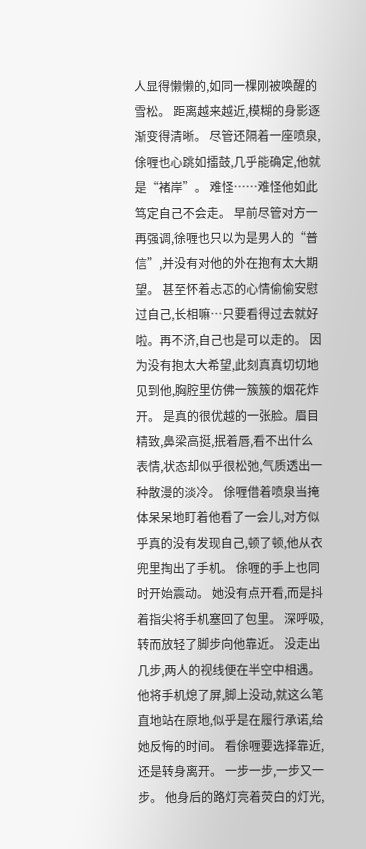人显得懒懒的,如同一棵刚被唤醒的雪松。 距离越来越近,模糊的身影逐渐变得清晰。 尽管还隔着一座喷泉,俆喱也心跳如擂鼓,几乎能确定,他就是“褚岸”。 难怪……难怪他如此笃定自己不会走。 早前尽管对方一再强调,徐喱也只以为是男人的“普信”,并没有对他的外在抱有太大期望。 甚至怀着忐忑的心情偷偷安慰过自己,长相嘛…只要看得过去就好啦。再不济,自己也是可以走的。 因为没有抱太大希望,此刻真真切切地见到他,胸腔里仿佛一簇簇的烟花炸开。 是真的很优越的一张脸。眉目精致,鼻梁高挺,抿着唇,看不出什么表情,状态却似乎很松弛,气质透出一种散漫的淡冷。 俆喱借着喷泉当掩体呆呆地盯着他看了一会儿,对方似乎真的没有发现自己,顿了顿,他从衣兜里掏出了手机。 俆喱的手上也同时开始震动。 她没有点开看,而是抖着指尖将手机塞回了包里。 深呼吸,转而放轻了脚步向他靠近。 没走出几步,两人的视线便在半空中相遇。 他将手机熄了屏,脚上没动,就这么笔直地站在原地,似乎是在履行承诺,给她反悔的时间。 看俆喱要选择靠近,还是转身离开。 一步一步,一步又一步。 他身后的路灯亮着荧白的灯光,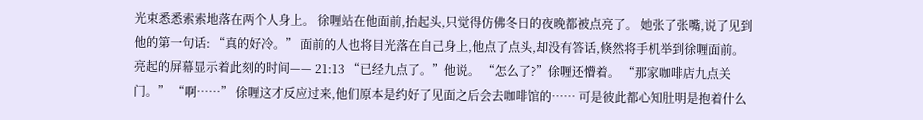光束悉悉索索地落在两个人身上。 徐喱站在他面前,抬起头,只觉得仿佛冬日的夜晚都被点亮了。 她张了张嘴,说了见到他的第一句话: “真的好冷。” 面前的人也将目光落在自己身上,他点了点头,却没有答话,倏然将手机举到徐喱面前。 亮起的屏幕显示着此刻的时间—— 21:13 “已经九点了。”他说。 “怎么了?”俆喱还懵着。 “那家咖啡店九点关门。” “啊……” 俆喱这才反应过来,他们原本是约好了见面之后会去咖啡馆的…… 可是彼此都心知肚明是抱着什么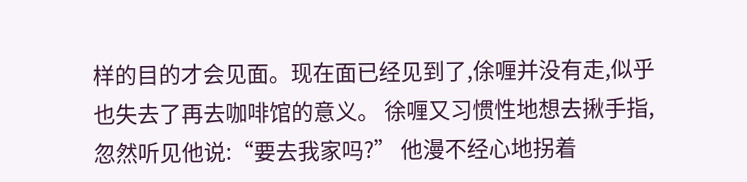样的目的才会见面。现在面已经见到了,俆喱并没有走,似乎也失去了再去咖啡馆的意义。 徐喱又习惯性地想去揪手指,忽然听见他说:“要去我家吗?” 他漫不经心地拐着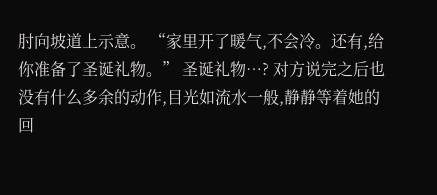肘向坡道上示意。 “家里开了暖气,不会冷。还有,给你准备了圣诞礼物。” 圣诞礼物…? 对方说完之后也没有什么多余的动作,目光如流水一般,静静等着她的回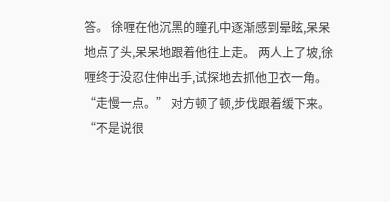答。 徐喱在他沉黑的瞳孔中逐渐感到晕眩,呆呆地点了头,呆呆地跟着他往上走。 两人上了坡,徐喱终于没忍住伸出手,试探地去抓他卫衣一角。 “走慢一点。” 对方顿了顿,步伐跟着缓下来。“不是说很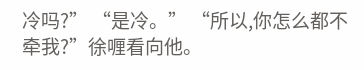冷吗?” “是冷。” “所以,你怎么都不牵我?”徐喱看向他。